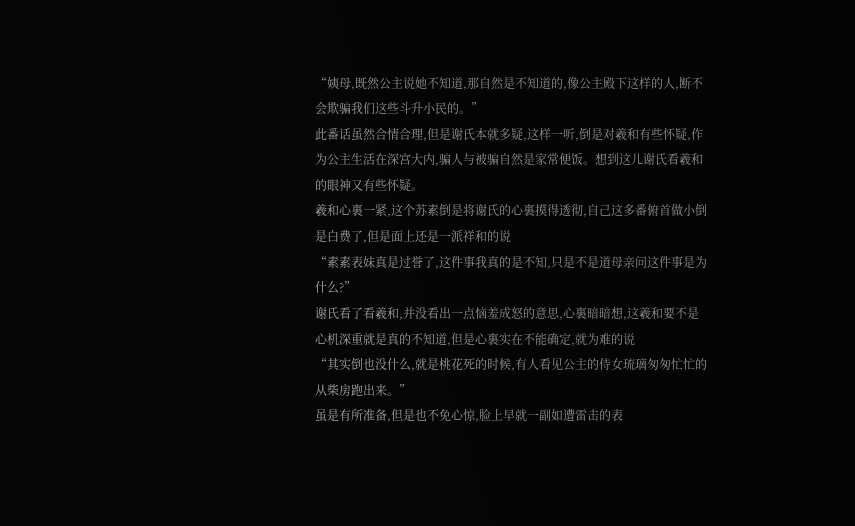“姨母,既然公主说她不知道,那自然是不知道的,像公主殿下这样的人,断不会欺骗我们这些斗升小民的。”
此番话虽然合情合理,但是谢氏本就多疑,这样一听,倒是对羲和有些怀疑,作为公主生活在深宫大内,骗人与被骗自然是家常便饭。想到这儿谢氏看羲和的眼神又有些怀疑。
羲和心裏一紧,这个苏素倒是将谢氏的心裏摸得透彻,自己这多番俯首做小倒是白费了,但是面上还是一派祥和的说
“素素表妹真是过誉了,这件事我真的是不知,只是不是道母亲问这件事是为什么?”
谢氏看了看羲和,并没看出一点恼羞成怒的意思,心裏暗暗想,这羲和要不是心机深重就是真的不知道,但是心裏实在不能确定,就为难的说
“其实倒也没什么,就是桃花死的时候,有人看见公主的侍女琉璃匆匆忙忙的从柴房跑出来。”
虽是有所准备,但是也不免心惊,脸上早就一副如遭雷击的表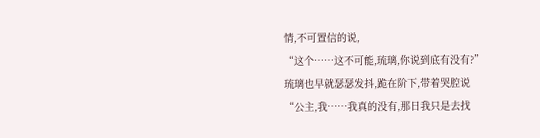情,不可置信的说,
“这个……这不可能,琉璃,你说到底有没有?”
琉璃也早就瑟瑟发抖,跪在阶下,带着哭腔说
“公主,我……我真的没有,那日我只是去找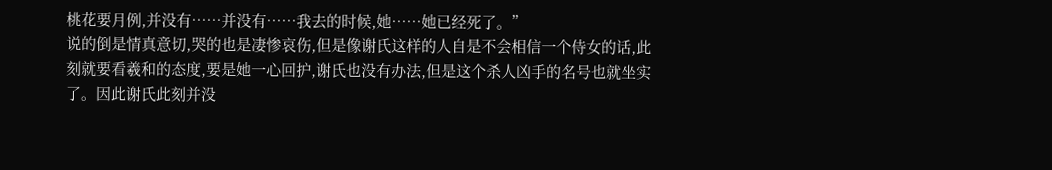桃花要月例,并没有……并没有……我去的时候,她……她已经死了。”
说的倒是情真意切,哭的也是凄惨哀伤,但是像谢氏这样的人自是不会相信一个侍女的话,此刻就要看羲和的态度,要是她一心回护,谢氏也没有办法,但是这个杀人凶手的名号也就坐实了。因此谢氏此刻并没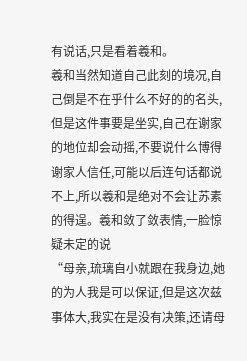有说话,只是看着羲和。
羲和当然知道自己此刻的境况,自己倒是不在乎什么不好的的名头,但是这件事要是坐实,自己在谢家的地位却会动摇,不要说什么博得谢家人信任,可能以后连句话都说不上,所以羲和是绝对不会让苏素的得逞。羲和敛了敛表情,一脸惊疑未定的说
“母亲,琉璃自小就跟在我身边,她的为人我是可以保证,但是这次兹事体大,我实在是没有决策,还请母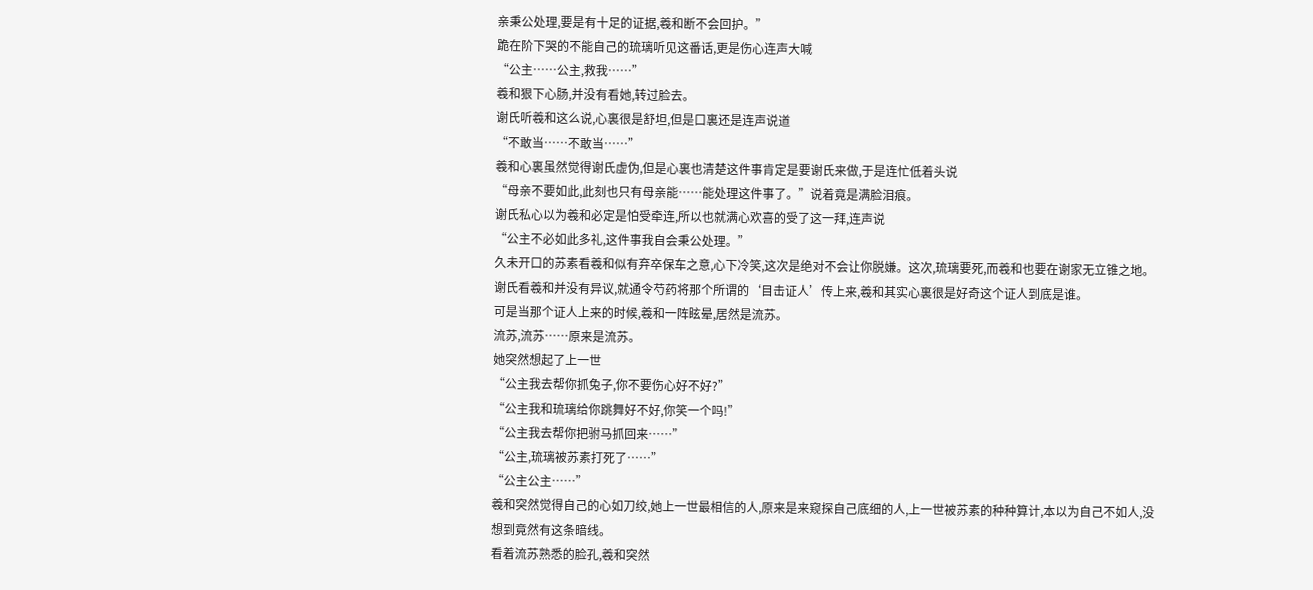亲秉公处理,要是有十足的证据,羲和断不会回护。”
跪在阶下哭的不能自己的琉璃听见这番话,更是伤心连声大喊
“公主……公主,救我……”
羲和狠下心肠,并没有看她,转过脸去。
谢氏听羲和这么说,心裏很是舒坦,但是口裏还是连声说道
“不敢当……不敢当……”
羲和心裏虽然觉得谢氏虚伪,但是心裏也清楚这件事肯定是要谢氏来做,于是连忙低着头说
“母亲不要如此,此刻也只有母亲能……能处理这件事了。”说着竟是满脸泪痕。
谢氏私心以为羲和必定是怕受牵连,所以也就满心欢喜的受了这一拜,连声说
“公主不必如此多礼,这件事我自会秉公处理。”
久未开口的苏素看羲和似有弃卒保车之意,心下冷笑,这次是绝对不会让你脱嫌。这次,琉璃要死,而羲和也要在谢家无立锥之地。
谢氏看羲和并没有异议,就通令芍药将那个所谓的‘目击证人’传上来,羲和其实心裏很是好奇这个证人到底是谁。
可是当那个证人上来的时候,羲和一阵眩晕,居然是流苏。
流苏,流苏……原来是流苏。
她突然想起了上一世
“公主我去帮你抓兔子,你不要伤心好不好?”
“公主我和琉璃给你跳舞好不好,你笑一个吗!”
“公主我去帮你把驸马抓回来……”
“公主,琉璃被苏素打死了……”
“公主公主……”
羲和突然觉得自己的心如刀绞,她上一世最相信的人,原来是来窥探自己底细的人,上一世被苏素的种种算计,本以为自己不如人,没想到竟然有这条暗线。
看着流苏熟悉的脸孔,羲和突然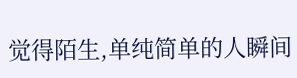觉得陌生,单纯简单的人瞬间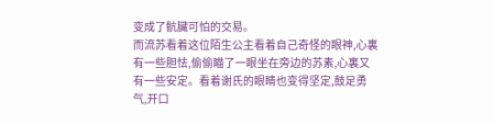变成了骯臟可怕的交易。
而流苏看着这位陌生公主看着自己奇怪的眼神,心裏有一些胆怯,偷偷瞄了一眼坐在旁边的苏素,心裏又有一些安定。看着谢氏的眼睛也变得坚定,鼓足勇气,开口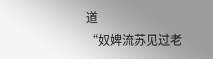道
“奴婢流苏见过老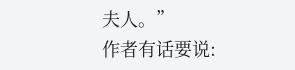夫人。”
作者有话要说: